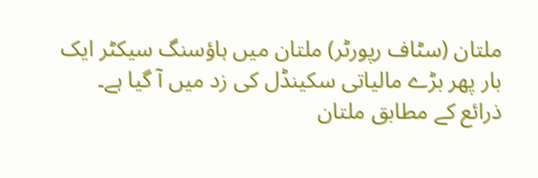ملتان (سٹاف رپورٹر) ملتان میں ہاؤسنگ سیکٹر ایک بار پھر بڑے مالیاتی سکینڈل کی زد میں آ گیا ہے۔ ذرائع کے مطابق ملتان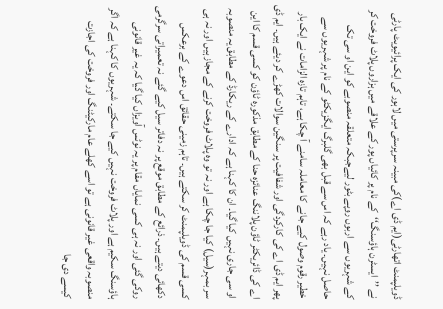ڈویلپمنٹ اتھارٹی(ایم ڈی اے)کی مبینہ سرپرستی میں لاہور کی ایک پرائیویٹ پارٹی نے ’’ایسٹرن ہاؤسنگ‘‘کے نام پر کائیاں پور کے علاقے میں ہزاروں پلاٹ فروخت کر کے شہریوں سے اربوں روپے بٹور لیےجبکہ متعلقہ منصوبے کو این او سی تک حاصل نہیں۔ یاد رہے کہ اس سے قبل بھی گلبرگ ایگزیکٹو کے نام پر شہریوں سے خطیر رقوم وصول کیے جانے کا معاملہ سامنے آ چکا ہے، تاہم تازہ الزامات نے ایک بار پھر ایم ڈی اے کی کارکردگی اور شفافیت پر سنگین سوالات کھڑے کر دیئے ہیں۔ ایم ڈی اے کی ڈائریکٹر ٹاؤن پلاننگ عنائزہ حنا کے مطابق مذکورہ ٹاؤن کو کسی قسم کا این او سی جاری نہیں کیا گیا۔ ان کا کہنا ہے کہ ادارے کے ریکارڈ کے مطابق یہ منصوبہ سر بمہر(سیل) کیا جا چکا ہے اور نہ تو وہ پلاٹ فروخت کرنے کے مجاز ہیں اور نہ ہی کسی قسم کی ڈویلپمنٹ کر سکتے ہیں۔ تاہم زمینی حقائق اس دعوے کے برعکس دکھائی دیتے ہیں۔ ذرائع کے مطابق موقع پر نہ دفاتر سیل کیے گئے نہ تعمیراتی سرگرمی روکی گئی اور نہ ہی کسی نمایاں مقام پر یہ نوٹس آویزاں کیا گیا کہ یہ غیر قانونی ہاؤسنگ سکیم ہے اور پلاٹ فروخت نہیں کیے جا سکتے۔ شہریوں کا کہنا ہے کہ اگر منصوبہ واقعی غیر قانونی ہے تو اسے کھلے عام مارکیٹنگ اور فروخت کی اجازت کیسے دی جا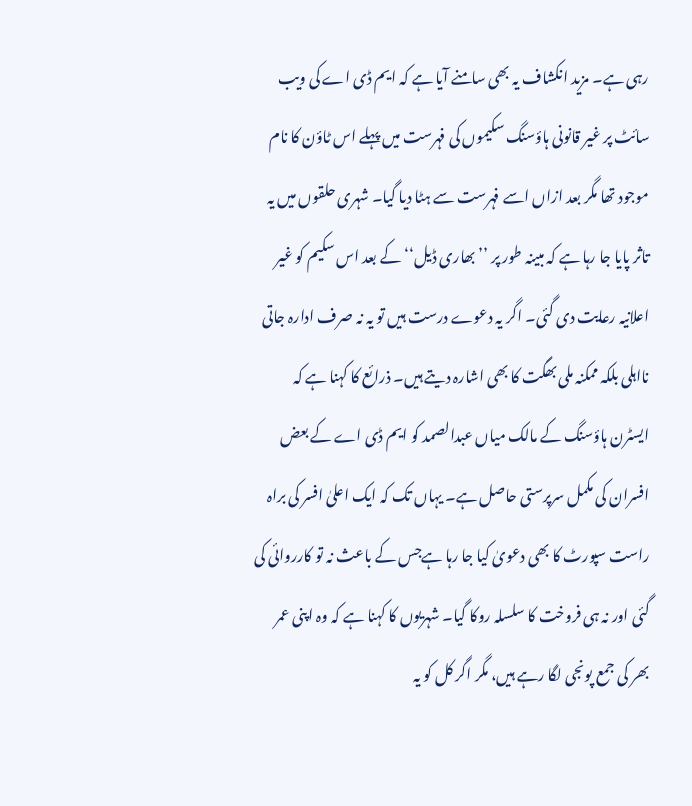رہی ہے۔ مزید انکشاف یہ بھی سامنے آیا ہے کہ ایم ڈی اے کی ویب سائٹ پر غیر قانونی ہاؤسنگ سکیموں کی فہرست میں پہلے اس ٹاؤن کا نام موجود تھا مگر بعد ازاں اسے فہرست سے ہٹا دیا گیا۔ شہری حلقوں میں یہ تاثر پایا جا رہا ہے کہ مبینہ طور پر ’’بھاری ڈیل‘‘کے بعد اس سکیم کو غیر اعلانیہ رعایت دی گئی۔ اگر یہ دعوے درست ہیں تو یہ نہ صرف ادارہ جاتی نااہلی بلکہ ممکنہ ملی بھگت کا بھی اشارہ دیتے ہیں۔ ذرائع کا کہنا ہے کہ ایسٹرن ہاؤسنگ کے مالک میاں عبدالصمد کو ایم ڈی اے کے بعض افسران کی مکمل سرپرستی حاصل ہے۔ یہاں تک کہ ایک اعلیٰ افسر کی براہ راست سپورٹ کا بھی دعویٰ کیا جا رہا ہےجس کے باعث نہ تو کارروائی کی گئی اور نہ ہی فروخت کا سلسلہ روکا گیا۔ شہریوں کا کہنا ہے کہ وہ اپنی عمر بھر کی جمع پونجی لگا رہے ہیں، مگر اگر کل کو یہ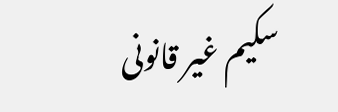سکیم غیر قانونی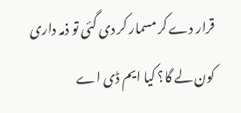قرار دے کر مسمار کر دی گئی تو ذمہ داری کون لے گا؟ کیا ایم ڈی اے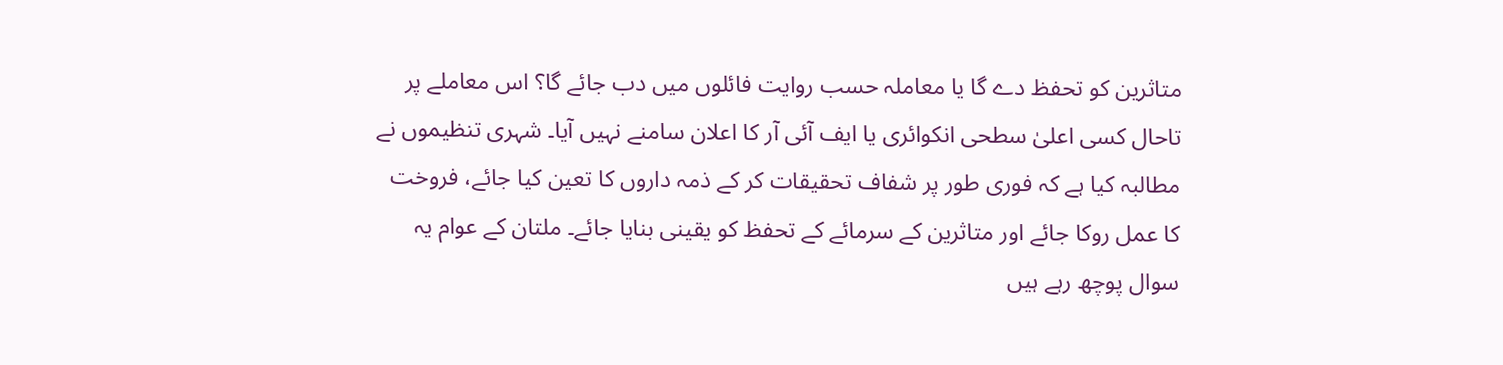متاثرین کو تحفظ دے گا یا معاملہ حسب روایت فائلوں میں دب جائے گا؟ اس معاملے پر تاحال کسی اعلیٰ سطحی انکوائری یا ایف آئی آر کا اعلان سامنے نہیں آیا۔ شہری تنظیموں نے مطالبہ کیا ہے کہ فوری طور پر شفاف تحقیقات کر کے ذمہ داروں کا تعین کیا جائے، فروخت کا عمل روکا جائے اور متاثرین کے سرمائے کے تحفظ کو یقینی بنایا جائے۔ ملتان کے عوام یہ سوال پوچھ رہے ہیں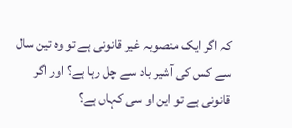کہ اگر ایک منصوبہ غیر قانونی ہے تو وہ تین سال سے کس کی آشیر باد سے چل رہا ہے؟ اور اگر قانونی ہے تو این او سی کہاں ہے؟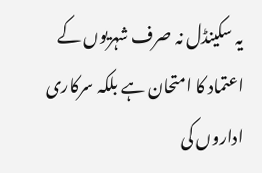یہ سکینڈل نہ صرف شہریوں کے اعتماد کا امتحان ہے بلکہ سرکاری اداروں کی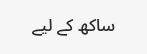ساکھ کے لیے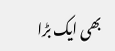بھی ایک بڑا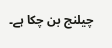چیلنج بن چکا ہے۔